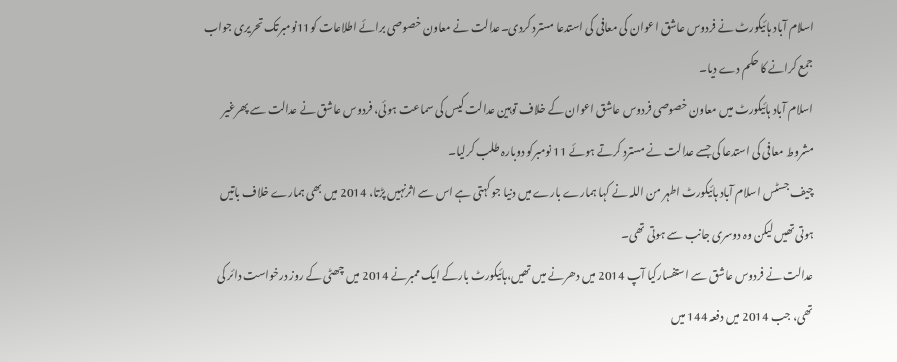اسلام آباد ہائیکورٹ نے فردوس عاشق اعوان کی معافی کی استدعا مسترد کردی۔عدالت نے معاون خصوصی برائے اطلاعات کو11نومبرتک تحریری جواب جمع کرانے کا حکم دے دیا۔
اسلام آباد ہائیکورٹ میں معاون خصوصی فردوس عاشق اعوان کے خلاف توہین عدالت کیس کی سماعت ہوئی، فردوس عاشق نے عدالت سے پھرغیر مشروط معافی کی استدعا کی جسے عدالت نے مسترد کرتے ہوئے 11 نومبرکو دوبارہ طلب کرلیا۔
چیف جسٹس اسلام آباد ہائیکورٹ اطہر من اللہ نے کہا ہمارے بارے میں دنیا جو کہتی ہے اس سے اثرنہیں پڑتا، 2014 میں بھی ہمارے خلاف باتیں ہوتی تھیں لیکن وہ دوسری جانب سے ہوتی تھی۔
عدالت نے فردوس عاشق سے استفسارکیا آپ 2014 میں دھرنے میں تھیں،ہائیکورٹ بارکے ایک ممبرنے 2014 میں چھٹی کے روز درخواست دائر کی تھی، جب 2014 میں دفعہ 144 میں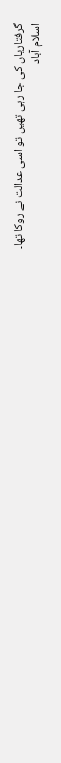گرفتاریاں کی جا رہی تھیں تو اسی عدالت نے روکا تھا۔
اسلام آباد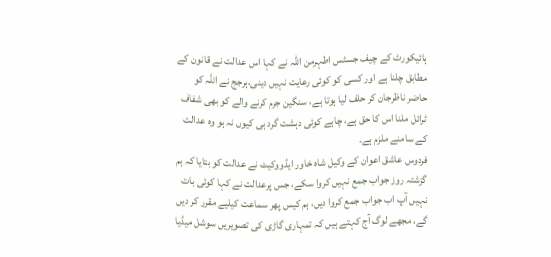ہائیکورٹ کے چیف جسٹس اطہرمن اللہ نے کہا اس عدالت نے قانون کے مطابق چلنا ہے اور کسی کو کوئی رعایت نہیں دینی،ہرجج نے اللہ کو حاضر ناظرجان کر حلف لیا ہوتا ہے، سنگین جرم کرنے والے کو بھی شفاف ٹرائل ملنا اس کا حق ہے، چاہے کوئی دہشت گرد ہی کیوں نہ ہو وہ عدالت کے سامنے ملزم ہے۔
فردوس عاشق اعوان کے وکیل شاہ خاور ایڈووکیٹ نے عدالت کو بتایا کہ ہم گزشتہ روز جواب جمع نہیں کروا سکے، جس پرعدالت نے کہا کوئی بات نہیں آپ اب جواب جمع کروا دیں، ہم کیس پھر سماعت کیلیے مقرر کر دیں گے، مجھے لوگ آج کہتے ہیں کہ تمہاری گاڑی کی تصویریں سوشل میڈیا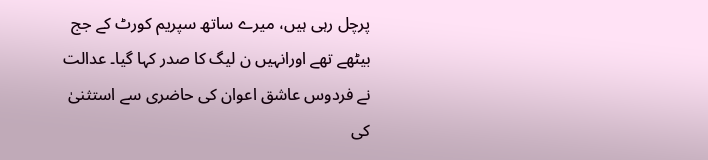پرچل رہی ہیں، میرے ساتھ سپریم کورٹ کے جج بیٹھے تھے اورانہیں ن لیگ کا صدر کہا گیا۔ عدالت نے فردوس عاشق اعوان کی حاضری سے استثنیٰ کی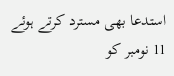استدعا بھی مسترد کرتے ہوئے 11 نومبر کو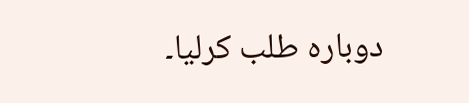دوبارہ طلب کرلیا۔